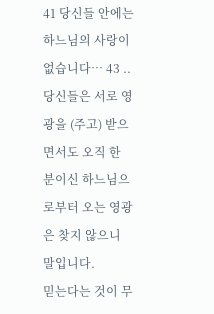41 당신들 안에는 하느님의 사랑이 없습니다… 43 ..당신들은 서로 영광을 (주고) 받으면서도 오직 한 분이신 하느님으로부터 오는 영광은 찾지 않으니 말입니다.
믿는다는 것이 무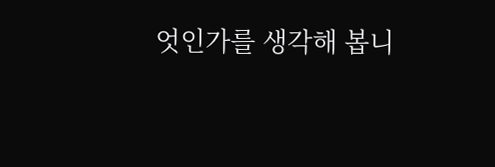엇인가를 생각해 봅니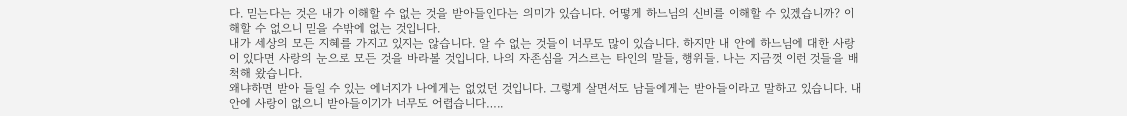다. 믿는다는 것은 내가 이해할 수 없는 것을 받아들인다는 의미가 있습니다. 어떻게 하느님의 신비를 이해할 수 있겠습니까? 이해할 수 없으니 믿을 수밖에 없는 것입니다.
내가 세상의 모든 지혜를 가지고 있지는 않습니다. 알 수 없는 것들이 너무도 많이 있습니다. 하지만 내 안에 하느님에 대한 사랑이 있다면 사랑의 눈으로 모든 것을 바라볼 것입니다. 나의 자존심을 거스르는 타인의 말들, 행위들. 나는 지금껏 이런 것들을 배척해 왔습니다.
왜냐하면 받아 들일 수 있는 에너지가 나에게는 없었던 것입니다. 그렇게 살면서도 남들에게는 받아들이라고 말하고 있습니다. 내 안에 사랑이 없으니 받아들이기가 너무도 어렵습니다…..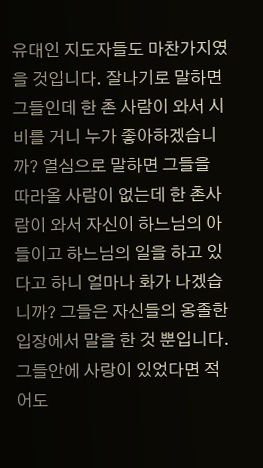유대인 지도자들도 마찬가지였을 것입니다. 잘나기로 말하면 그들인데 한 촌 사람이 와서 시비를 거니 누가 좋아하겠습니까? 열심으로 말하면 그들을 따라올 사람이 없는데 한 촌사람이 와서 자신이 하느님의 아들이고 하느님의 일을 하고 있다고 하니 얼마나 화가 나겠습니까? 그들은 자신들의 옹졸한 입장에서 말을 한 것 뿐입니다. 그들안에 사랑이 있었다면 적어도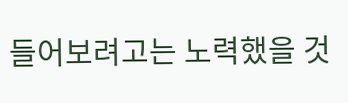들어보려고는 노력했을 것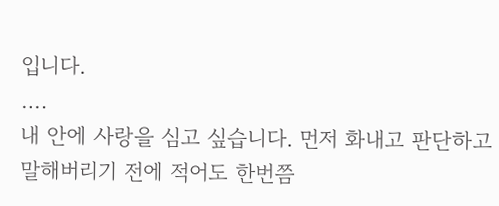입니다.
….
내 안에 사랑을 심고 싶습니다. 먼저 화내고 판단하고 말해버리기 전에 적어도 한번쯤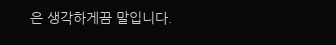은 생각하게끔 말입니다.